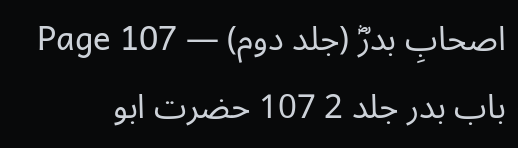اصحابِ بدرؓ (جلد دوم) — Page 107
باب بدر جلد 2 107 حضرت ابو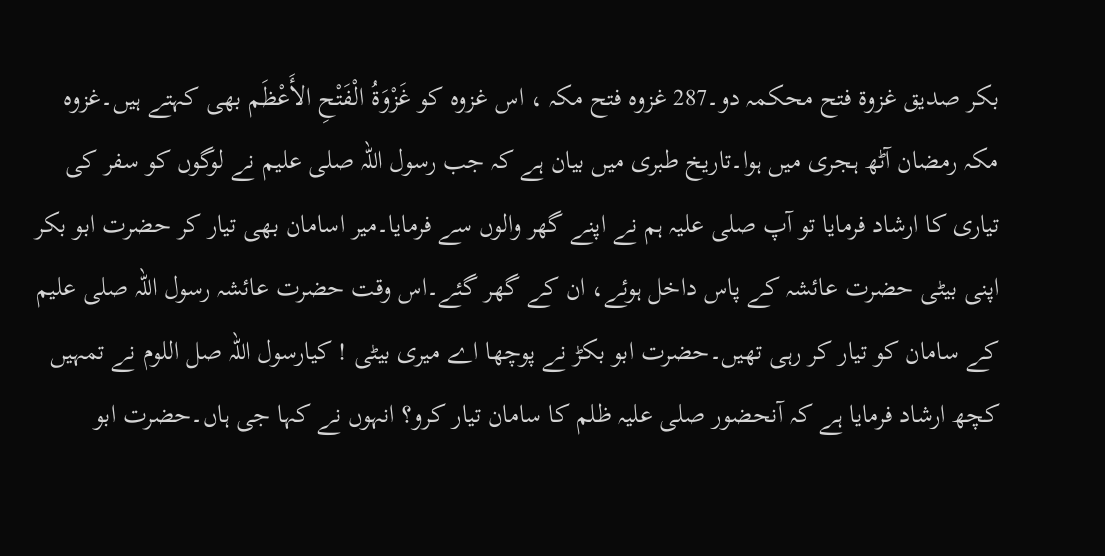بکر صدیق غزوة فتح محکمہ دو۔287 غزوہ فتح مکہ ، اس غزوہ کو غَزْوَةُ الْفَتْحِ الأَعْظَم بھی کہتے ہیں۔غزوہ مکہ رمضان آٹھ ہجری میں ہوا۔تاریخ طبری میں بیان ہے کہ جب رسول اللہ صلی علیم نے لوگوں کو سفر کی تیاری کا ارشاد فرمایا تو آپ صلی علیہ ہم نے اپنے گھر والوں سے فرمایا۔میر اسامان بھی تیار کر حضرت ابو بکر اپنی بیٹی حضرت عائشہ کے پاس داخل ہوئے، ان کے گھر گئے۔اس وقت حضرت عائشہ رسول اللہ صلی علیم کے سامان کو تیار کر رہی تھیں۔حضرت ابو بکڑ نے پوچھا اے میری بیٹی ! کیارسول اللہ صل اللوم نے تمہیں کچھ ارشاد فرمایا ہے کہ آنحضور صلی علیہ ظلم کا سامان تیار کرو؟ انہوں نے کہا جی ہاں۔حضرت ابو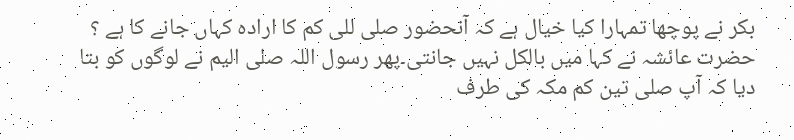بکر نے پوچھا تمہارا کیا خیال ہے کہ آنحضور صلی للی کم کا ارادہ کہاں جانے کا ہے ؟ حضرت عائشہ نے کہا میں بالکل نہیں جانتی۔پھر رسول اللہ صلی الیم نے لوگوں کو بتا دیا کہ آپ صلی تین کم مکہ کی طرف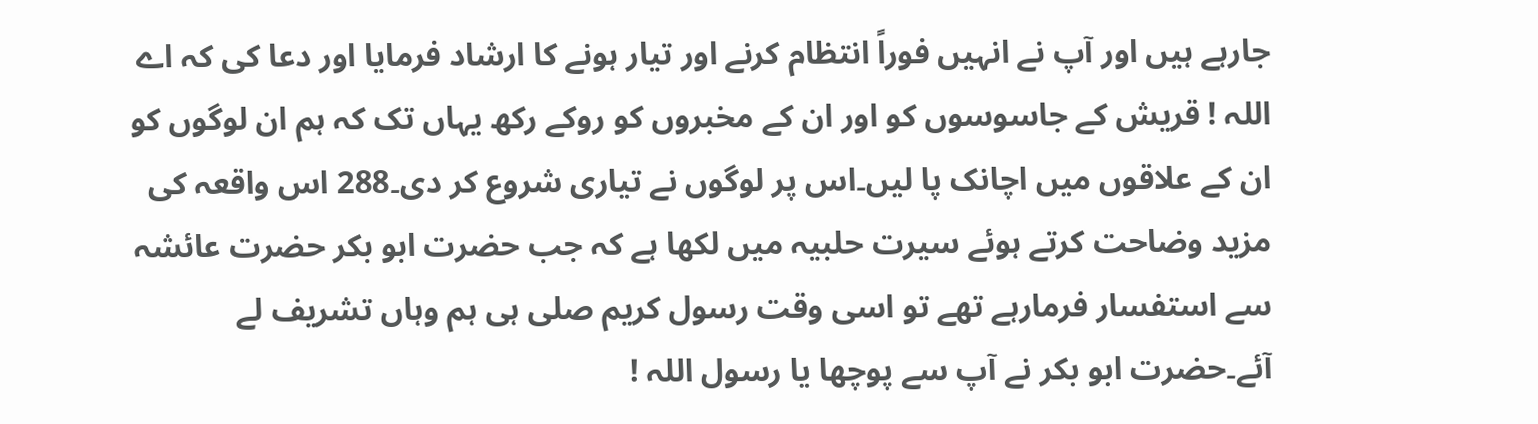جارہے ہیں اور آپ نے انہیں فوراً انتظام کرنے اور تیار ہونے کا ارشاد فرمایا اور دعا کی کہ اے اللہ ! قریش کے جاسوسوں کو اور ان کے مخبروں کو روکے رکھ یہاں تک کہ ہم ان لوگوں کو ان کے علاقوں میں اچانک پا لیں۔اس پر لوگوں نے تیاری شروع کر دی۔288 اس واقعہ کی مزید وضاحت کرتے ہوئے سیرت حلبیہ میں لکھا ہے کہ جب حضرت ابو بکر حضرت عائشہ سے استفسار فرمارہے تھے تو اسی وقت رسول کریم صلی ہی ہم وہاں تشریف لے آئے۔حضرت ابو بکر نے آپ سے پوچھا یا رسول اللہ !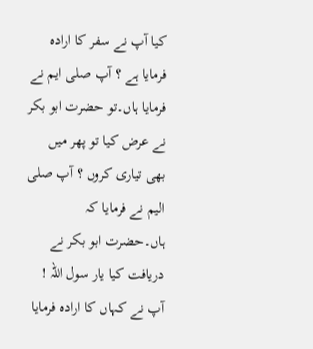کیا آپ نے سفر کا ارادہ فرمایا ہے ؟ آپ صلی ایم نے فرمایا ہاں۔تو حضرت ابو بکر نے عرض کیا تو پھر میں بھی تیاری کروں ؟ آپ صلی الیم نے فرمایا کہ ہاں۔حضرت ابو بکر نے دریافت کیا یار سول اللہ ! آپ نے کہاں کا ارادہ فرمایا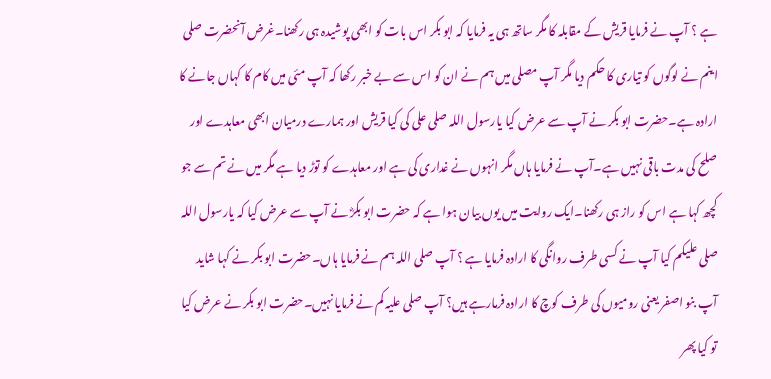ہے ؟ آپ نے فرمایا قریش کے مقابلہ کا مگر ساتھ ہی یہ فرمایا کہ ابو بکر اس بات کو ابھی پوشیدہ ہی رکھنا۔غرض آنحضرت صلی اینم نے لوگوں کو تیاری کا حکم دیا مگر آپ مصلی میں ہم نے ان کو اس سے بے خبر رکھا کہ آپ مئی میں کام کا کہاں جانے کا ارادہ ہے۔حضرت ابو بکر نے آپ سے عرض کیا یارسول اللہ صلی علی کی کیا قریش اور ہمارے درمیان ابھی معاہدے اور صلح کی مدت باقی نہیں ہے۔آپ نے فرمایا ہاں مگر انہوں نے غداری کی ہے اور معاہدے کو توڑ دیا ہے مگر میں نے تم سے جو کچھ کہا ہے اس کو راز ہی رکھنا۔ایک روایت میں یوں بیان ہوا ہے کہ حضرت ابو بکرؓ نے آپ سے عرض کیا کہ یارسول اللہ صلی علیکم کیا آپ نے کسی طرف روانگی کا ارادہ فرمایا ہے ؟ آپ صلی اللہ ہم نے فرمایا ہاں۔حضرت ابو بکر نے کہا شاید آپ بنو اصفر یعنی رومیوں کی طرف کوچ کا ارادہ فرمارہے ہیں؟ آپ صلی علیہ کم نے فرمایا نہیں۔حضرت ابو بکر نے عرض کیا تو کیا پھر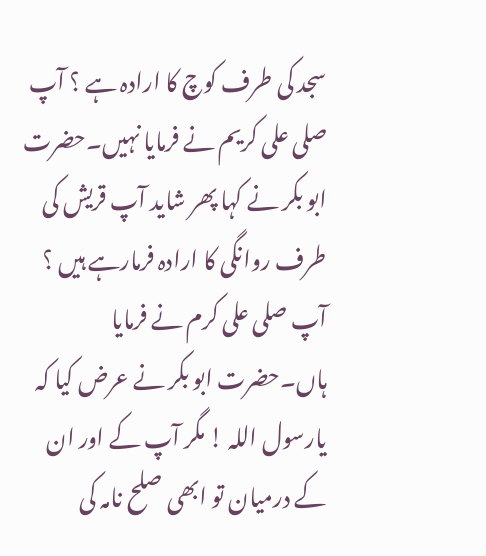سجد کی طرف کوچ کا ارادہ ہے ؟ آپ صلی علی کریم نے فرمایا نہیں۔حضرت ابو بکر نے کہا پھر شاید آپ قریش کی طرف روانگی کا ارادہ فرمارہے ہیں ؟ آپ صلی علی کرم نے فرمایا ہاں۔حضرت ابو بکر نے عرض کیا کہ یارسول اللہ ! مگر آپ کے اور ان کے درمیان تو ابھی صلح نامہ کی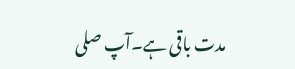مدت باقی ہے۔آپ صلی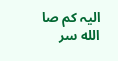الیہ کم صا الله سر